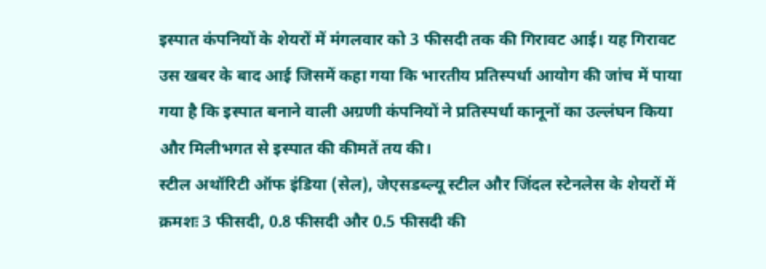इस्पात कंपनियों के शेयरों में मंगलवार को 3 फीसदी तक की गिरावट आई। यह गिरावट उस खबर के बाद आई जिसमें कहा गया कि भारतीय प्रतिस्पर्धा आयोग की जांच में पाया गया है कि इस्पात बनाने वाली अग्रणी कंपनियों ने प्रतिस्पर्धा कानूनों का उल्लंघन किया और मिलीभगत से इस्पात की कीमतें तय की।
स्टील अथॉरिटी ऑफ इंडिया (सेल), जेएसडब्ल्यू स्टील और जिंदल स्टेनलेस के शेयरों में क्रमशः 3 फीसदी, 0.8 फीसदी और 0.5 फीसदी की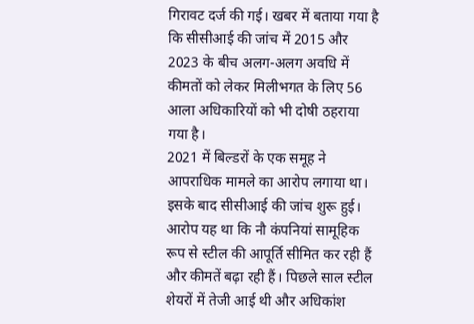गिरावट दर्ज की गई। खबर में बताया गया है कि सीसीआई की जांच में 2015 और 2023 के बीच अलग-अलग अवधि में कीमतों को लेकर मिलीभगत के लिए 56 आला अधिकारियों को भी दोषी ठहराया गया है।
2021 में बिल्डरों के एक समूह ने आपराधिक मामले का आरोप लगाया था। इसके बाद सीसीआई की जांच शुरू हुई। आरोप यह था कि नौ कंपनियां सामूहिक रूप से स्टील की आपूर्ति सीमित कर रही हैं और कीमतें बढ़ा रही हैं। पिछले साल स्टील शेयरों में तेजी आई थी और अधिकांश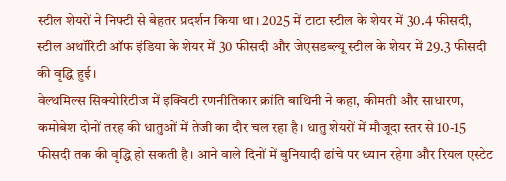स्टील शेयरों ने निफ्टी से बेहतर प्रदर्शन किया था। 2025 में टाटा स्टील के शेयर में 30.4 फीसदी, स्टील अथॉरिटी ऑफ इंडिया के शेयर में 30 फीसदी और जेएसडब्ल्यू स्टील के शेयर में 29.3 फीसदी की वृद्धि हुई।
वेल्थमिल्स सिक्योरिटीज में इक्विटी रणनीतिकार क्रांति बाथिनी ने कहा, कीमती और साधारण, कमोबेश दोनों तरह की धातुओं में तेजी का दौर चल रहा है। धातु शेयरों में मौजूदा स्तर से 10-15 फीसदी तक की वृद्धि हो सकती है। आने वाले दिनों में बुनियादी ढांचे पर ध्यान रहेगा और रियल एस्टेट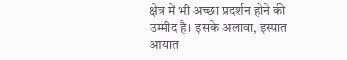क्षेत्र में भी अच्छा प्रदर्शन होने की उम्मीद है। इसके अलावा, इस्पात आयात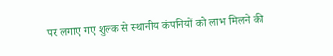पर लगाए गए शुल्क से स्थानीय कंपनियों को लाभ मिलने की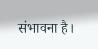संभावना है।